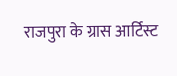राजपुरा के ग्रास आर्टिस्ट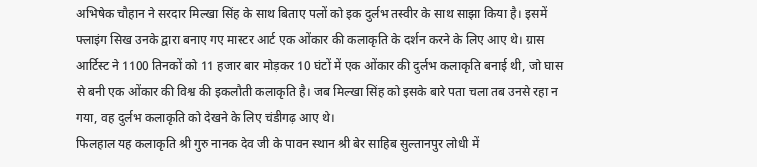अभिषेक चौहान ने सरदार मिल्खा सिंह के साथ बिताए पलों को इक दुर्लभ तस्वीर के साथ साझा किया है। इसमें फ्लाइंग सिख उनके द्वारा बनाए गए मास्टर आर्ट एक ओंकार की कलाकृति के दर्शन करने के लिए आए थे। ग्रास आर्टिस्ट ने 1100 तिनकों को 11 हजार बार मोड़कर 10 घंटों में एक ओंकार की दुर्लभ कलाकृति बनाई थी, जो घास से बनी एक ओंकार की विश्व की इकलौती कलाकृति है। जब मिल्खा सिंह को इसके बारे पता चला तब उनसे रहा न गया, वह दुर्लभ कलाकृति को देखने के लिए चंडीगढ़ आए थे।
फिलहाल यह कलाकृति श्री गुरु नानक देव जी के पावन स्थान श्री बेर साहिब सुल्तानपुर लोधी में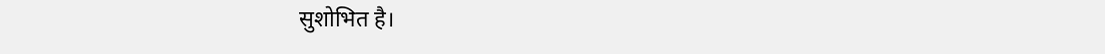सुशोभित है।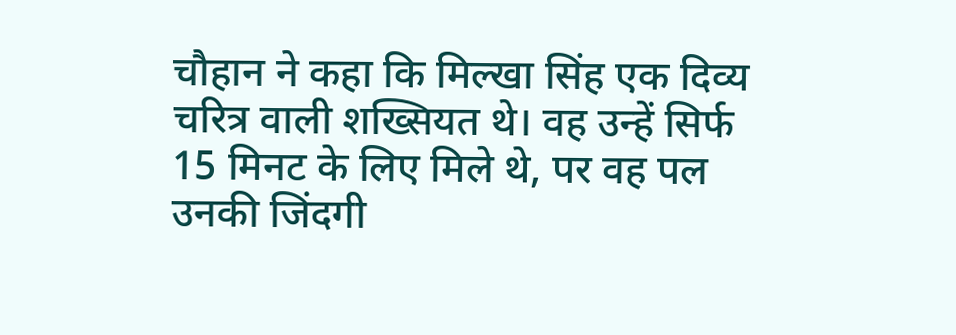चौहान ने कहा कि मिल्खा सिंह एक दिव्य चरित्र वाली शख्सियत थे। वह उन्हें सिर्फ 15 मिनट के लिए मिले थे, पर वह पल उनकी जिंदगी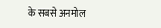के सबसे अनमोल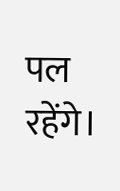पल रहेंगे।